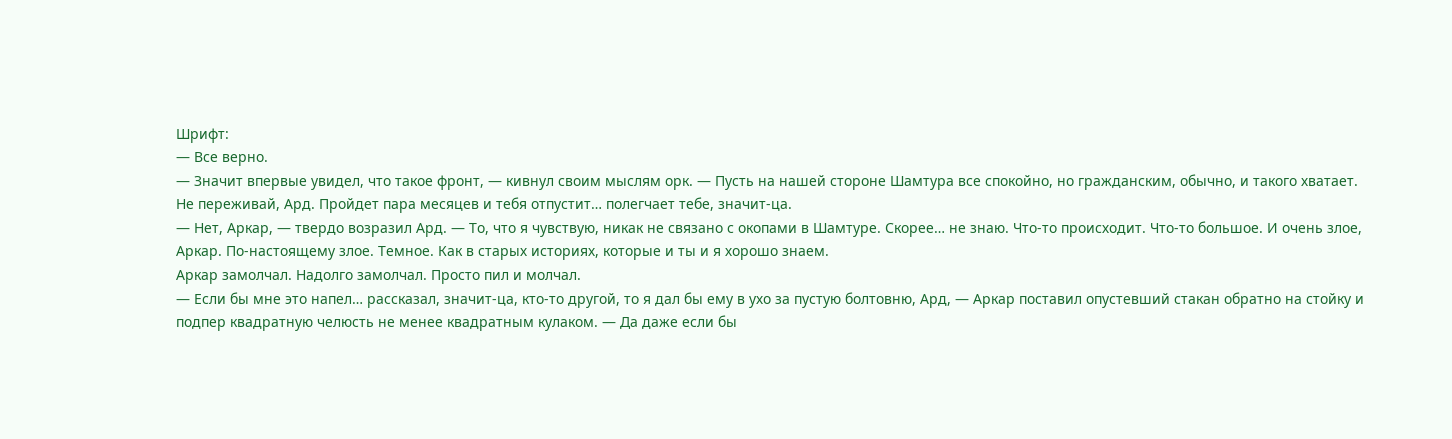Шрифт:
— Все верно.
— Значит впервые увидел, что такое фронт, — кивнул своим мыслям орк. — Пусть на нашей стороне Шамтура все спокойно, но гражданским, обычно, и такого хватает. Не переживай, Ард. Пройдет пара месяцев и тебя отпустит… полегчает тебе, значит-ца.
— Нет, Аркар, — твердо возразил Ард. — То, что я чувствую, никак не связано с окопами в Шамтуре. Скорее… не знаю. Что-то происходит. Что-то большое. И очень злое, Аркар. По-настоящему злое. Темное. Как в старых историях, которые и ты и я хорошо знаем.
Аркар замолчал. Надолго замолчал. Просто пил и молчал.
— Если бы мне это напел… рассказал, значит-ца, кто-то другой, то я дал бы ему в ухо за пустую болтовню, Ард, — Аркар поставил опустевший стакан обратно на стойку и подпер квадратную челюсть не менее квадратным кулаком. — Да даже если бы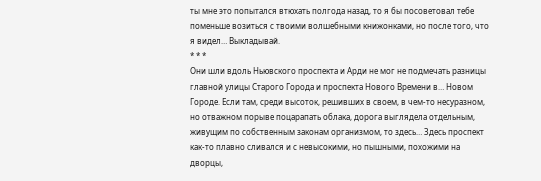ты мне это попытался втюхать полгода назад, то я бы посоветовал тебе поменьше возиться с твоими волшебными книжонками, но после того, что я видел… Выкладывай.
* * *
Они шли вдоль Ньювского проспекта и Арди не мог не подмечать разницы главной улицы Старого Города и проспекта Нового Времени в… Новом Городе. Если там, среди высоток, решивших в своем, в чем-то несуразном, но отважном порыве поцарапать облака, дорога выглядела отдельным, живущим по собственным законам организмом, то здесь… Здесь проспект как-то плавно сливался и с невысокими, но пышными, похожими на дворцы,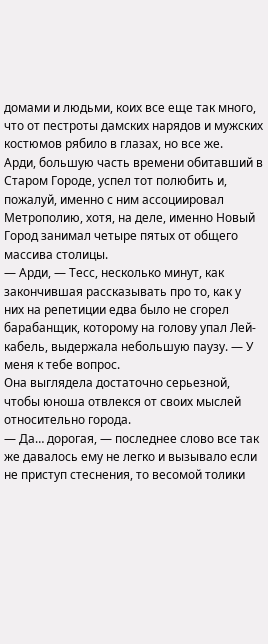домами и людьми, коих все еще так много, что от пестроты дамских нарядов и мужских костюмов рябило в глазах, но все же.
Арди, большую часть времени обитавший в Старом Городе, успел тот полюбить и, пожалуй, именно с ним ассоциировал Метрополию, хотя, на деле, именно Новый Город занимал четыре пятых от общего массива столицы.
— Арди, — Тесс, несколько минут, как закончившая рассказывать про то, как у них на репетиции едва было не сгорел барабанщик, которому на голову упал Лей-кабель, выдержала небольшую паузу. — У меня к тебе вопрос.
Она выглядела достаточно серьезной, чтобы юноша отвлекся от своих мыслей относительно города.
— Да… дорогая, — последнее слово все так же давалось ему не легко и вызывало если не приступ стеснения, то весомой толики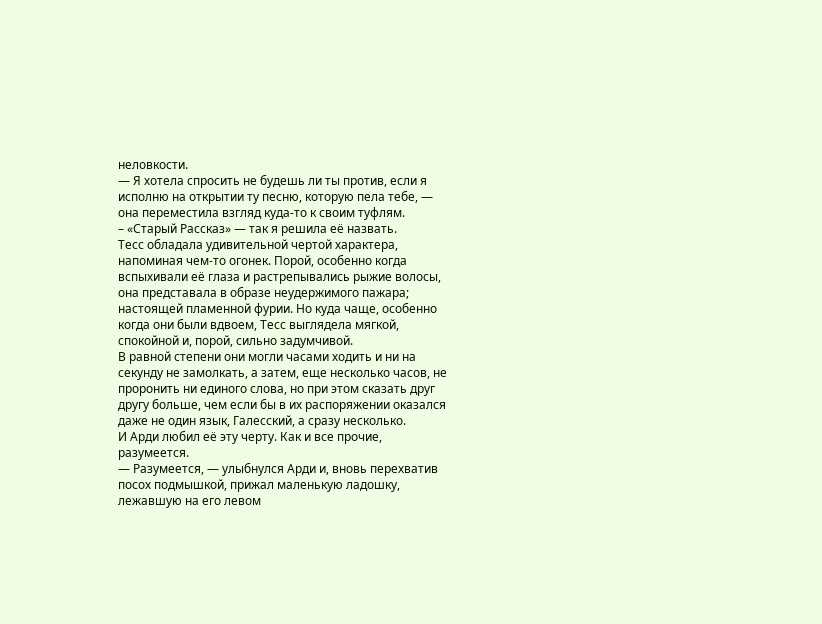неловкости.
— Я хотела спросить не будешь ли ты против, если я исполню на открытии ту песню, которую пела тебе, — она переместила взгляд куда-то к своим туфлям.
– «Старый Рассказ» — так я решила её назвать.
Тесс обладала удивительной чертой характера, напоминая чем-то огонек. Порой, особенно когда вспыхивали её глаза и растрепывались рыжие волосы, она представала в образе неудержимого пажара; настоящей пламенной фурии. Но куда чаще, особенно когда они были вдвоем, Тесс выглядела мягкой, спокойной и, порой, сильно задумчивой.
В равной степени они могли часами ходить и ни на секунду не замолкать, а затем, еще несколько часов, не проронить ни единого слова, но при этом сказать друг другу больше, чем если бы в их распоряжении оказался даже не один язык, Галесский, а сразу несколько.
И Арди любил её эту черту. Как и все прочие, разумеется.
— Разумеется, — улыбнулся Арди и, вновь перехватив посох подмышкой, прижал маленькую ладошку, лежавшую на его левом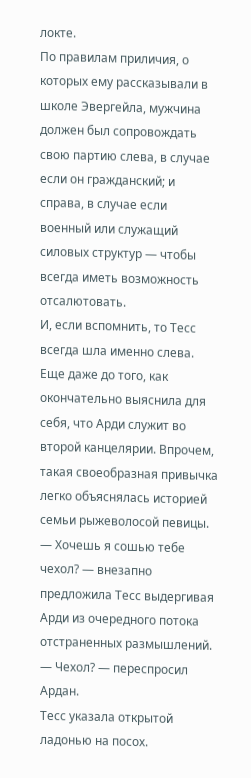локте.
По правилам приличия, о которых ему рассказывали в школе Эвергейла, мужчина должен был сопровождать свою партию слева, в случае если он гражданский; и справа, в случае если военный или служащий силовых структур — чтобы всегда иметь возможность отсалютовать.
И, если вспомнить, то Тесс всегда шла именно слева. Еще даже до того, как окончательно выяснила для себя, что Арди служит во второй канцелярии. Впрочем, такая своеобразная привычка легко объяснялась историей семьи рыжеволосой певицы.
— Хочешь я сошью тебе чехол? — внезапно предложила Тесс выдергивая Арди из очередного потока отстраненных размышлений.
— Чехол? — переспросил Ардан.
Тесс указала открытой ладонью на посох.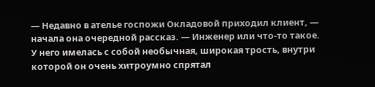— Недавно в ателье госпожи Окладовой приходил клиент, — начала она очередной рассказ. — Инженер или что-то такое. У него имелась с собой необычная, широкая трость, внутри которой он очень хитроумно спрятал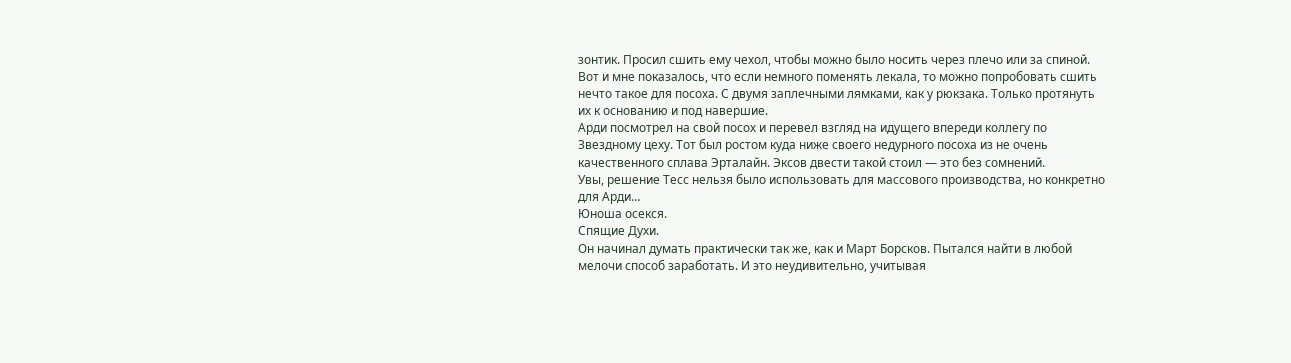зонтик. Просил сшить ему чехол, чтобы можно было носить через плечо или за спиной. Вот и мне показалось, что если немного поменять лекала, то можно попробовать сшить нечто такое для посоха. С двумя заплечными лямками, как у рюкзака. Только протянуть их к основанию и под навершие.
Арди посмотрел на свой посох и перевел взгляд на идущего впереди коллегу по Звездному цеху. Тот был ростом куда ниже своего недурного посоха из не очень качественного сплава Эрталайн. Эксов двести такой стоил — это без сомнений.
Увы, решение Тесс нельзя было использовать для массового производства, но конкретно для Арди…
Юноша осекся.
Спящие Духи.
Он начинал думать практически так же, как и Март Борсков. Пытался найти в любой мелочи способ заработать. И это неудивительно, учитывая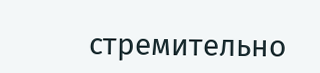стремительно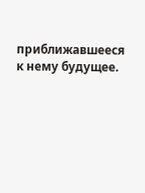приближавшееся к нему будущее.